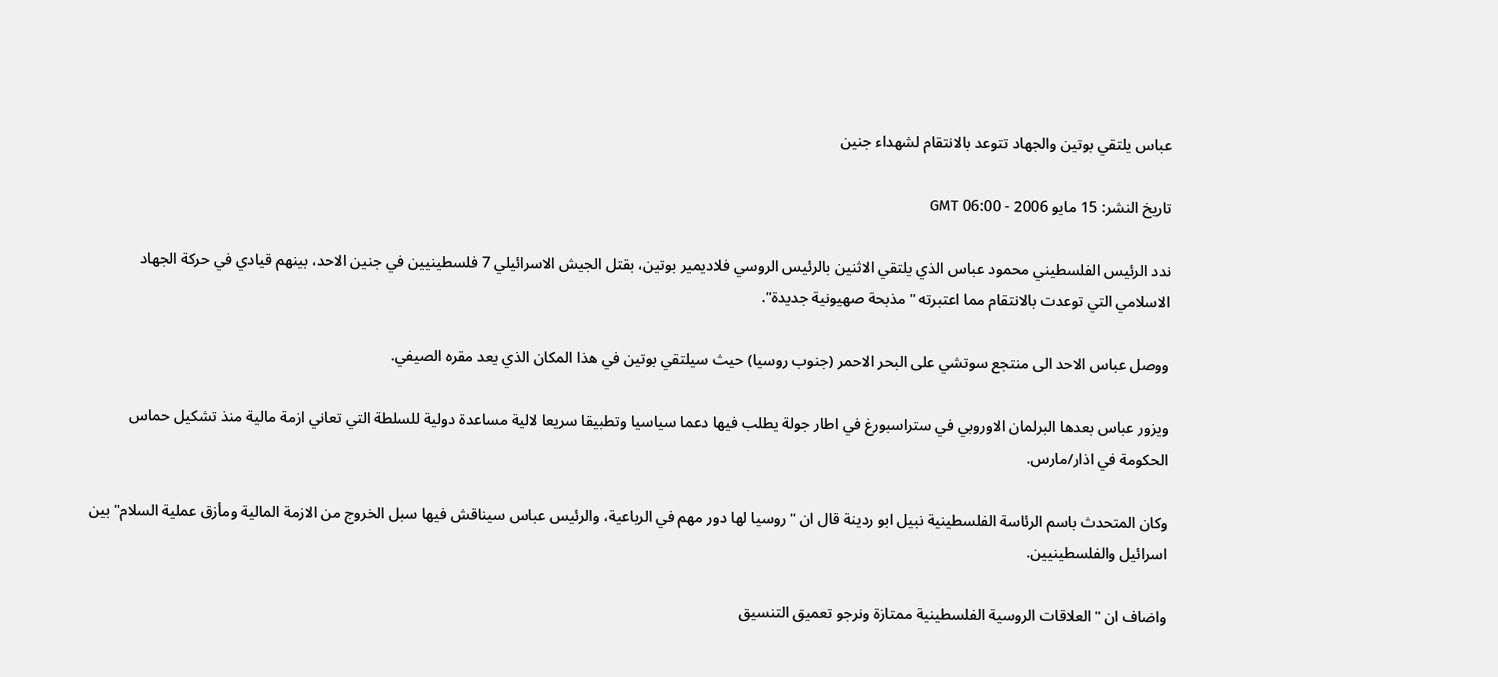عباس يلتقي بوتين والجهاد تتوعد بالانتقام لشهداء جنين

تاريخ النشر: 15 مايو 2006 - 06:00 GMT

ندد الرئيس الفلسطيني محمود عباس الذي يلتقي الاثنين بالرئيس الروسي فلاديمير بوتين، بقتل الجيش الاسرائيلي 7 فلسطينيين في جنين الاحد، بينهم قيادي في حركة الجهاد الاسلامي التي توعدت بالانتقام مما اعتبرته "مذبحة صهيونية جديدة".

ووصل عباس الاحد الى منتجع سوتشي على البحر الاحمر (جنوب روسيا) حيث سيلتقي بوتين في هذا المكان الذي يعد مقره الصيفي.

ويزور عباس بعدها البرلمان الاوروبي في ستراسبورغ في اطار جولة يطلب فيها دعما سياسيا وتطبيقا سريعا لالية مساعدة دولية للسلطة التي تعاني ازمة مالية منذ تشكيل حماس الحكومة في اذار/مارس.

وكان المتحدث باسم الرئاسة الفلسطينية نبيل ابو ردينة قال ان "روسيا لها دور مهم في الرباعية، والرئيس عباس سيناقش فيها سبل الخروج من الازمة المالية ومأزق عملية السلام" بين اسرائيل والفلسطينيين.

واضاف ان "العلاقات الروسية الفلسطينية ممتازة ونرجو تعميق التنسيق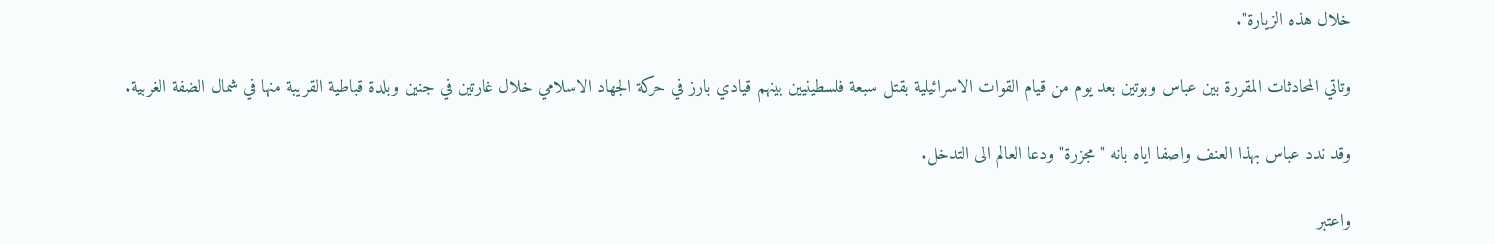خلال هذه الزيارة".

وتاتي المحادثات المقررة بين عباس وبوتين بعد يوم من قيام القوات الاسرائيلية بقتل سبعة فلسطينيين بينهم قيادي بارز في حركة الجهاد الاسلامي خلال غارتين في جنين وبلدة قباطية القريبة منها في شمال الضفة الغربية.

وقد ندد عباس بهذا العنف واصفا اياه بانه "مجزرة" ودعا العالم الى التدخل.

واعتبر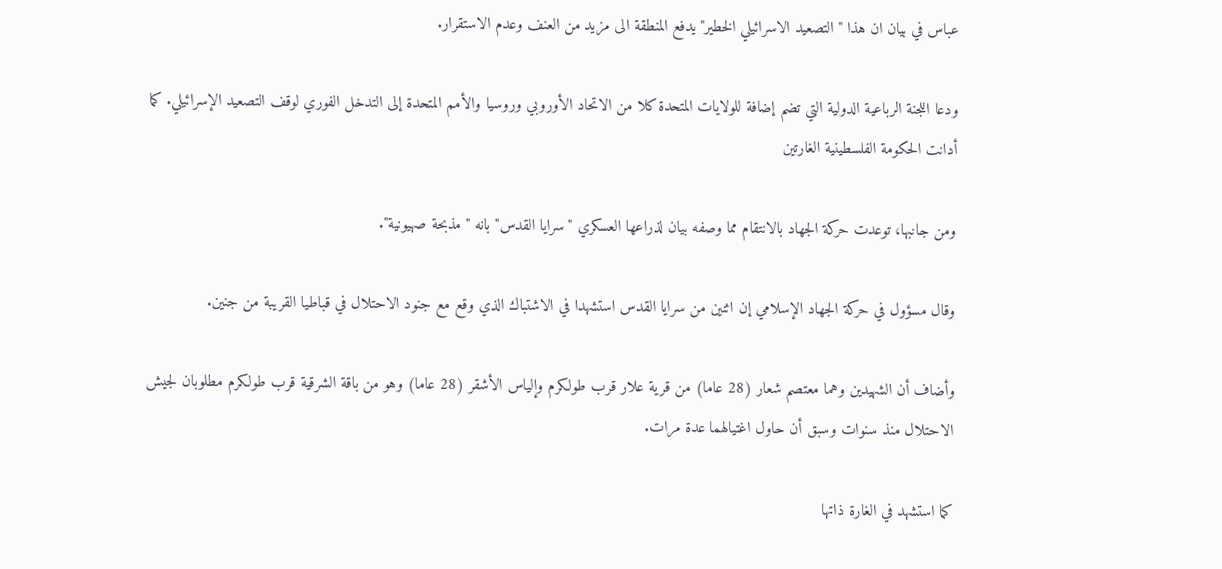عباس في بيان ان هذا "التصعيد الاسرائيلي الخطير" يدفع المنطقة الى مزيد من العنف وعدم الاستقرار.

ودعا اللجنة الرباعية الدولية التي تضم إضافة للولايات المتحدة كلا من الاتحاد الأوروبي وروسيا والأمم المتحدة إلى التدخل الفوري لوقف التصعيد الإسرائيلي. كما أدانت الحكومة الفلسطينية الغارتين

ومن جانبها، توعدت حركة الجهاد بالانتقام مما وصفه بيان لذراعها العسكري "سرايا القدس" بانه "مذبحة صهيونية".

وقال مسؤول في حركة الجهاد الإسلامي إن اثنين من سرايا القدس استشهدا في الاشتباك الذي وقع مع جنود الاحتلال في قباطيا القريبة من جنين.

وأضاف أن الشهيدين وهما معتصم شعار (28 عاما) من قرية علار قرب طولكرم وإلياس الأشقر (28 عاما) وهو من باقة الشرقية قرب طولكرم مطلوبان لجيش الاحتلال منذ سنوات وسبق أن حاول اغتيالهما عدة مرات.

كما استشهد في الغارة ذاتها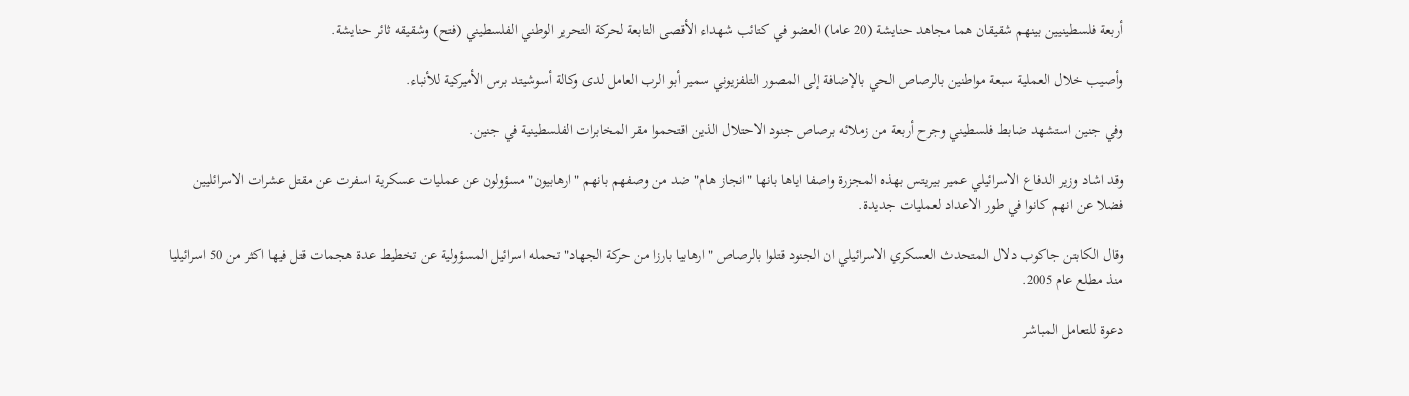أربعة فلسطينيين بينهم شقيقان هما مجاهد حنايشة (20 عاما) العضو في كتائب شهداء الأقصى التابعة لحركة التحرير الوطني الفلسطيني (فتح) وشقيقه ثائر حنايشة.

وأصيب خلال العملية سبعة مواطنين بالرصاص الحي بالإضافة إلى المصور التلفزيوني سمير أبو الرب العامل لدى وكالة أسوشيتد برس الأميركية للأنباء.

وفي جنين استشهد ضابط فلسطيني وجرح أربعة من زملائه برصاص جنود الاحتلال الذين اقتحموا مقر المخابرات الفلسطينية في جنين.

وقد اشاد وزير الدفاع الاسرائيلي عمير بيريتس بهذه المجزرة واصفا اياها بانها "انجاز هام" ضد من وصفهم بانهم "ارهابيون" مسؤولون عن عمليات عسكرية اسفرت عن مقتل عشرات الاسرائليين فضلا عن انهم كانوا في طور الاعداد لعمليات جديدة.

وقال الكابتن جاكوب دلال المتحدث العسكري الاسرائيلي ان الجنود قتلوا بالرصاص "ارهابيا بارزا من حركة الجهاد" تحمله اسرائيل المسؤولية عن تخطيط عدة هجمات قتل فيها اكثر من 50 اسرائيليا منذ مطلع عام 2005.

دعوة للتعامل المباشر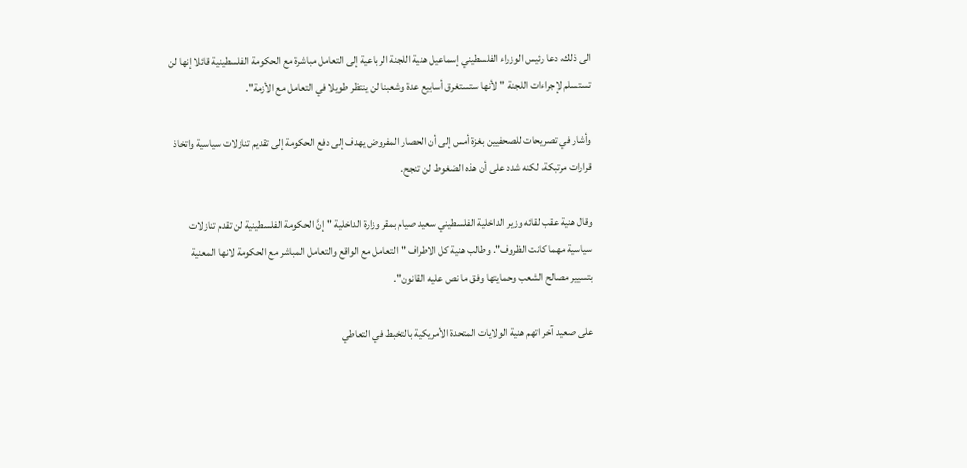الى ذلك، دعا رئيس الوزراء الفلسطيني إسماعيل هنية اللجنة الرباعية إلى التعامل مباشرة مع الحكومة الفلسطينية قائلا إنها لن تستسلم لإجراءات اللجنة "لأنها ستستغرق أسابيع عدة وشعبنا لن ينتظر طويلا في التعامل مع الأزمة".

وأشار في تصريحات للصحفيين بغزة أمس إلى أن الحصار المفروض يهدف إلى دفع الحكومة إلى تقديم تنازلات سياسية واتخاذ قرارات مرتبكة، لكنه شدد على أن هذه الضغوط لن تنجح.

وقال هنية عقب لقائه وزير الداخلية الفلسطيني سعيد صيام بمقر وزارة الداخلية "إنَّ الحكومة الفلسطينية لن تقدم تنازلات سياسية مهما كانت الظروف". وطالب هنية كل الاطراف "التعامل مع الواقع والتعامل المباشر مع الحكومة لانها المعنية بتسيير مصالح الشعب وحمايتها وفق ما نص عليه القانون".

على صعيد آخر اتهم هنية الولايات المتحدة الأمريكية بالتخبط في التعاطي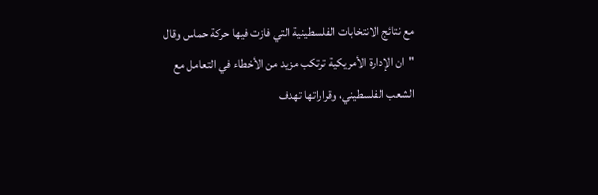مع نتائج الانتخابات الفلسطينية التي فازت فيها حركة حماس وقال "ان الإدارة الأمريكية ترتكب مزيد من الأخطاء في التعامل مع الشعب الفلسطيني، وقراراتها تهدف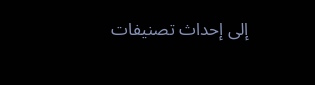إلى إحداث تصنيفات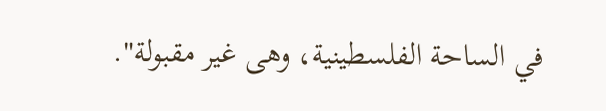في الساحة الفلسطينية، وهى غير مقبولة".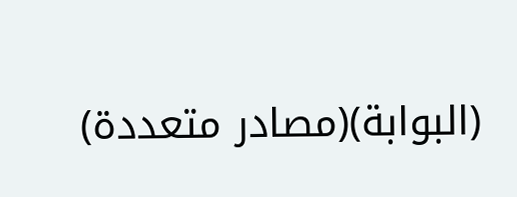(البوابة)(مصادر متعددة)